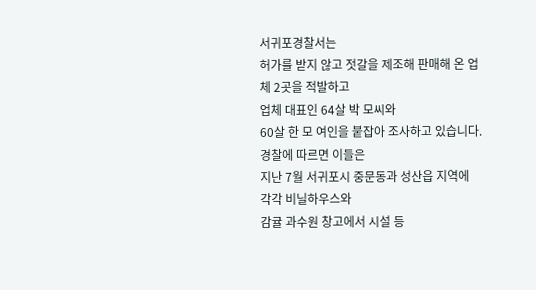서귀포경찰서는
허가를 받지 않고 젓갈을 제조해 판매해 온 업체 2곳을 적발하고
업체 대표인 64살 박 모씨와
60살 한 모 여인을 붙잡아 조사하고 있습니다.
경찰에 따르면 이들은
지난 7월 서귀포시 중문동과 성산읍 지역에
각각 비닐하우스와
감귤 과수원 창고에서 시설 등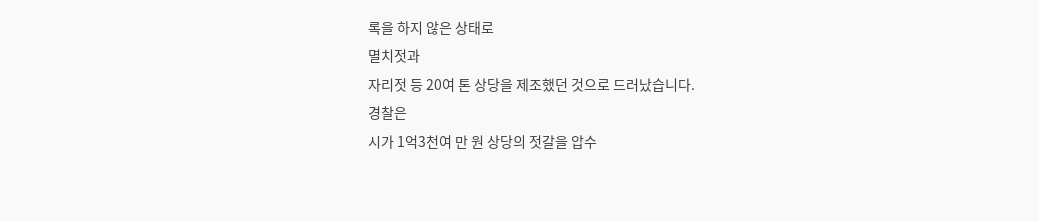록을 하지 않은 상태로
멸치젓과
자리젓 등 20여 톤 상당을 제조했던 것으로 드러났습니다.
경찰은
시가 1억3천여 만 원 상당의 젓갈을 압수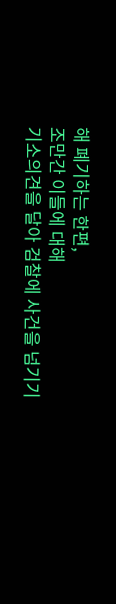해 폐기하는 한편,
조만간 이들에 대해
기소의견을 달아 검찰에 사건을 넘기기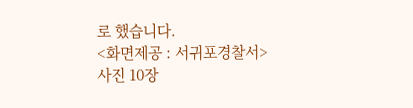로 했습니다.
<화면제공 : 서귀포경찰서>
사진 10장